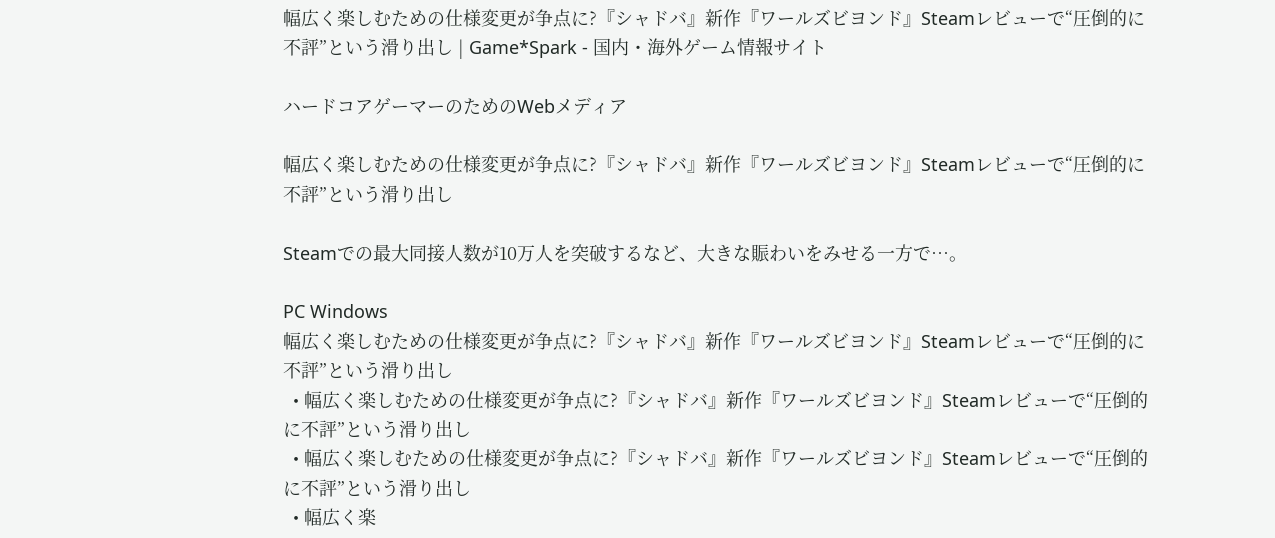幅広く楽しむための仕様変更が争点に?『シャドバ』新作『ワールズビヨンド』Steamレビューで“圧倒的に不評”という滑り出し | Game*Spark - 国内・海外ゲーム情報サイト

ハードコアゲーマーのためのWebメディア

幅広く楽しむための仕様変更が争点に?『シャドバ』新作『ワールズビヨンド』Steamレビューで“圧倒的に不評”という滑り出し

Steamでの最大同接人数が10万人を突破するなど、大きな賑わいをみせる一方で…。

PC Windows
幅広く楽しむための仕様変更が争点に?『シャドバ』新作『ワールズビヨンド』Steamレビューで“圧倒的に不評”という滑り出し
  • 幅広く楽しむための仕様変更が争点に?『シャドバ』新作『ワールズビヨンド』Steamレビューで“圧倒的に不評”という滑り出し
  • 幅広く楽しむための仕様変更が争点に?『シャドバ』新作『ワールズビヨンド』Steamレビューで“圧倒的に不評”という滑り出し
  • 幅広く楽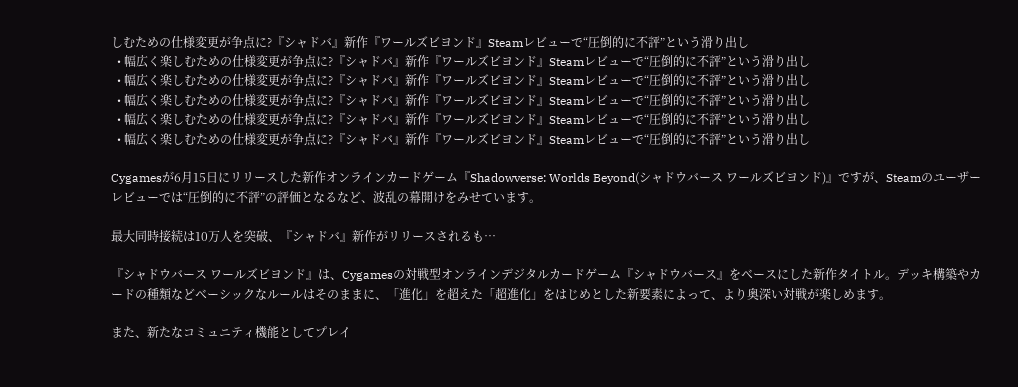しむための仕様変更が争点に?『シャドバ』新作『ワールズビヨンド』Steamレビューで“圧倒的に不評”という滑り出し
  • 幅広く楽しむための仕様変更が争点に?『シャドバ』新作『ワールズビヨンド』Steamレビューで“圧倒的に不評”という滑り出し
  • 幅広く楽しむための仕様変更が争点に?『シャドバ』新作『ワールズビヨンド』Steamレビューで“圧倒的に不評”という滑り出し
  • 幅広く楽しむための仕様変更が争点に?『シャドバ』新作『ワールズビヨンド』Steamレビューで“圧倒的に不評”という滑り出し
  • 幅広く楽しむための仕様変更が争点に?『シャドバ』新作『ワールズビヨンド』Steamレビューで“圧倒的に不評”という滑り出し
  • 幅広く楽しむための仕様変更が争点に?『シャドバ』新作『ワールズビヨンド』Steamレビューで“圧倒的に不評”という滑り出し

Cygamesが6月15日にリリースした新作オンラインカードゲーム『Shadowverse: Worlds Beyond(シャドウバース ワールズビヨンド)』ですが、Steamのユーザーレビューでは“圧倒的に不評”の評価となるなど、波乱の幕開けをみせています。

最大同時接続は10万人を突破、『シャドバ』新作がリリースされるも…

『シャドウバース ワールズビヨンド』は、Cygamesの対戦型オンラインデジタルカードゲーム『シャドウバース』をベースにした新作タイトル。デッキ構築やカードの種類などベーシックなルールはそのままに、「進化」を超えた「超進化」をはじめとした新要素によって、より奥深い対戦が楽しめます。

また、新たなコミュニティ機能としてプレイ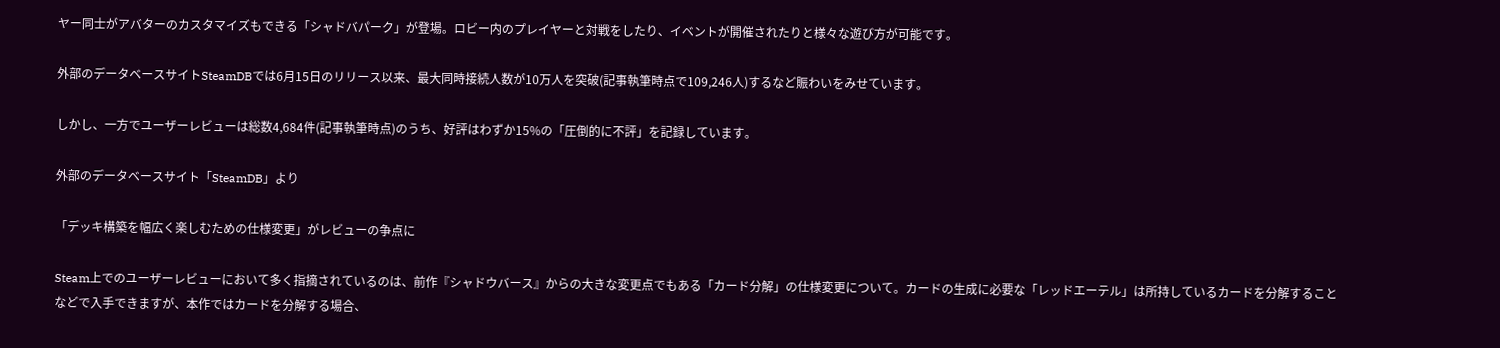ヤー同士がアバターのカスタマイズもできる「シャドバパーク」が登場。ロビー内のプレイヤーと対戦をしたり、イベントが開催されたりと様々な遊び方が可能です。

外部のデータベースサイトSteamDBでは6月15日のリリース以来、最大同時接続人数が10万人を突破(記事執筆時点で109,246人)するなど賑わいをみせています。

しかし、一方でユーザーレビューは総数4,684件(記事執筆時点)のうち、好評はわずか15%の「圧倒的に不評」を記録しています。

外部のデータベースサイト「SteamDB」より

「デッキ構築を幅広く楽しむための仕様変更」がレビューの争点に

Steam上でのユーザーレビューにおいて多く指摘されているのは、前作『シャドウバース』からの大きな変更点でもある「カード分解」の仕様変更について。カードの生成に必要な「レッドエーテル」は所持しているカードを分解することなどで入手できますが、本作ではカードを分解する場合、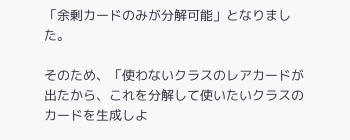「余剰カードのみが分解可能」となりました。

そのため、「使わないクラスのレアカードが出たから、これを分解して使いたいクラスのカードを生成しよ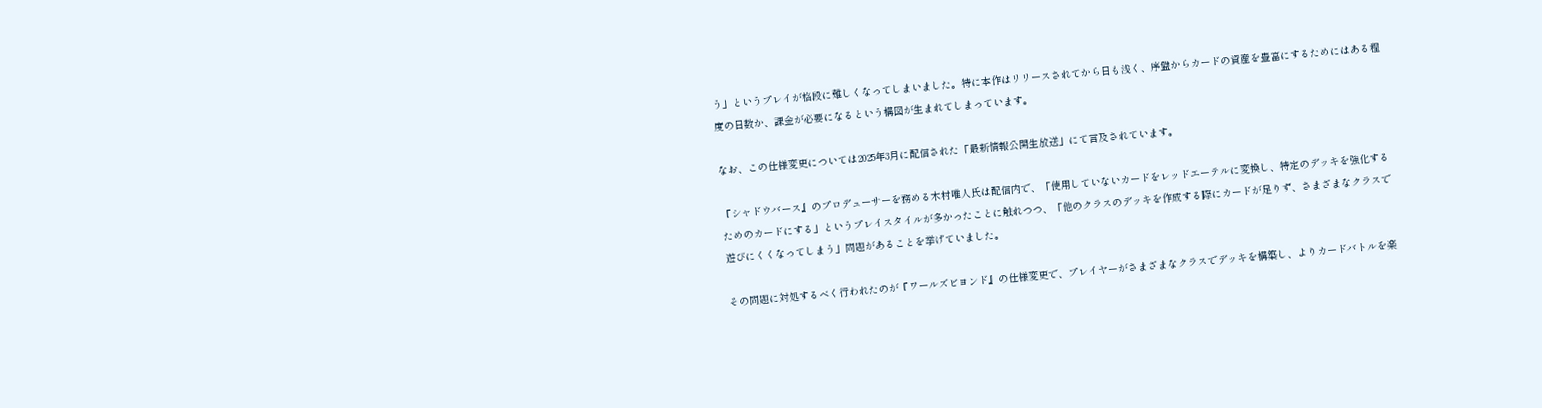う」というプレイが格段に難しくなってしまいました。特に本作はリリースされてから日も浅く、序盤からカードの資産を豊富にするためにはある程度の日数か、課金が必要になるという構図が生まれてしまっています。

なお、この仕様変更については2025年3月に配信された「最新情報公開生放送」にて言及されています。

『シャドウバース』のプロデューサーを務める木村唯人氏は配信内で、「使用していないカードをレッドエーテルに変換し、特定のデッキを強化するためのカードにする」というプレイスタイルが多かったことに触れつつ、「他のクラスのデッキを作成する際にカードが足りず、さまざまなクラスで遊びにくくなってしまう」問題があることを挙げていました。

その問題に対処するべく行われたのが『ワールズビヨンド』の仕様変更で、プレイヤーがさまざまなクラスでデッキを構築し、よりカードバトルを楽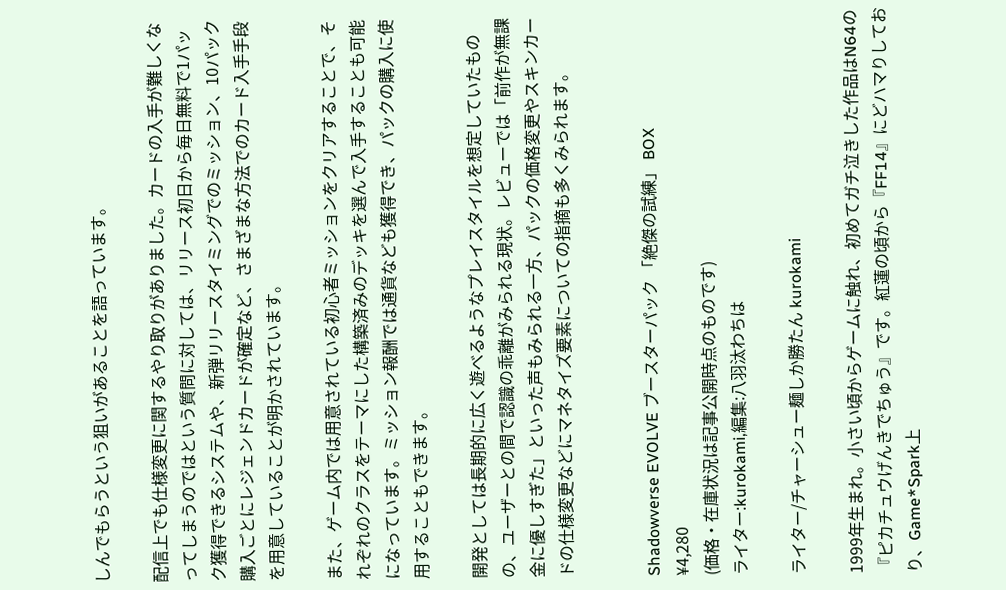しんでもらうという狙いがあることを語っています。

配信上でも仕様変更に関するやり取りがありました。カードの入手が難しくなってしまうのではという質問に対しては、リリース初日から毎日無料で1パック獲得できるシステムや、新弾リリースタイミングでのミッション、10パック購入ごとにレジェンドカードが確定など、さまざまな方法でのカード入手手段を用意していることが明かされています。

また、ゲーム内では用意されている初心者ミッションをクリアすることで、それぞれのクラスをテーマにした構築済みのデッキを選んで入手することも可能になっています。ミッション報酬では通貨なども獲得でき、パックの購入に使用することもできます。

開発としては長期的に広く遊べるようなプレイスタイルを想定していたものの、ユーザーとの間で認識の乖離がみられる現状。レビューでは「前作が無課金に優しすぎた」といった声もみられる一方、パックの価格変更やスキンカードの仕様変更などにマネタイズ要素についての指摘も多くみられます。


Shadowverse EVOLVE ブースターパック 「絶傑の試練」 BOX
¥4,280
(価格・在庫状況は記事公開時点のものです)
ライター:kurokami,編集:八羽汰わちは

ライター/チャーシュー麺しか勝たん kurokami

1999年生まれ。小さい頃からゲームに触れ、初めてガチ泣きした作品はN64の『ピカチュウげんきでちゅう』です。紅蓮の頃から『FF14』にどハマりしており、Game*Spark上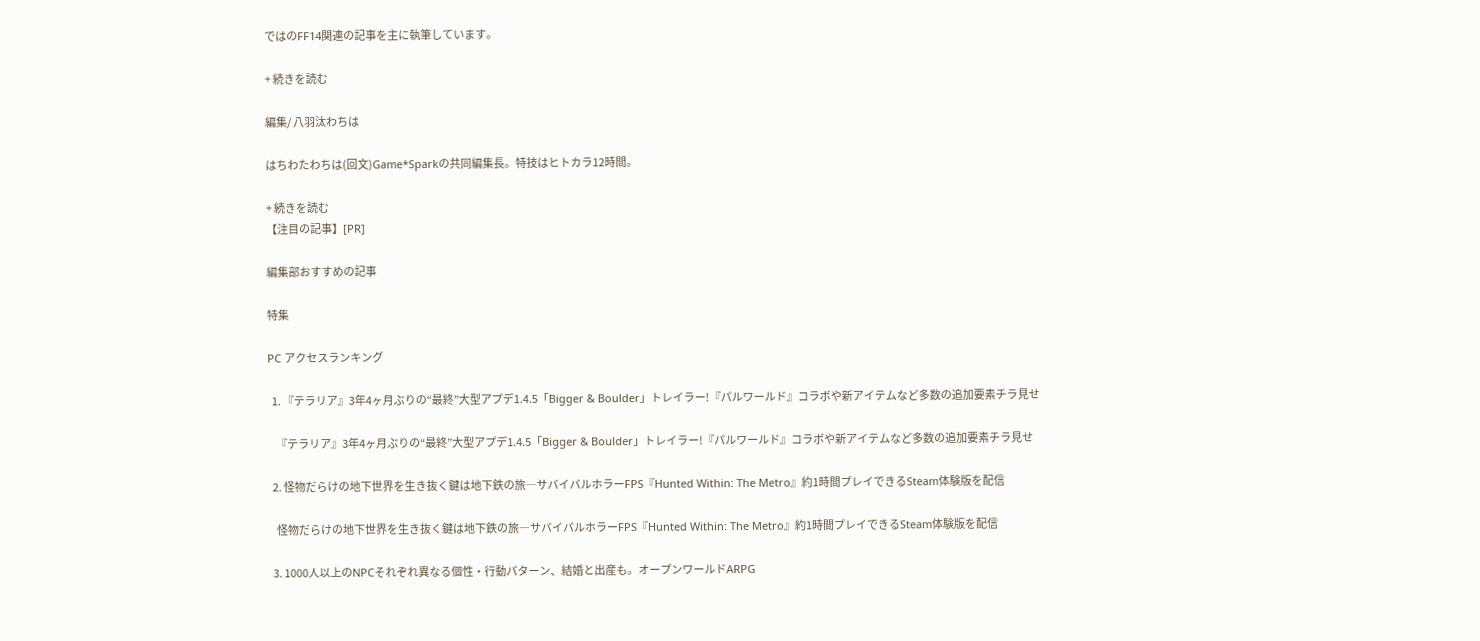ではのFF14関連の記事を主に執筆しています。

+ 続きを読む

編集/ 八羽汰わちは

はちわたわちは(回文)Game*Sparkの共同編集長。特技はヒトカラ12時間。

+ 続きを読む
【注目の記事】[PR]

編集部おすすめの記事

特集

PC アクセスランキング

  1. 『テラリア』3年4ヶ月ぶりの“最終”大型アプデ1.4.5「Bigger & Boulder」トレイラー!『パルワールド』コラボや新アイテムなど多数の追加要素チラ見せ

    『テラリア』3年4ヶ月ぶりの“最終”大型アプデ1.4.5「Bigger & Boulder」トレイラー!『パルワールド』コラボや新アイテムなど多数の追加要素チラ見せ

  2. 怪物だらけの地下世界を生き抜く鍵は地下鉄の旅―サバイバルホラーFPS『Hunted Within: The Metro』約1時間プレイできるSteam体験版を配信

    怪物だらけの地下世界を生き抜く鍵は地下鉄の旅―サバイバルホラーFPS『Hunted Within: The Metro』約1時間プレイできるSteam体験版を配信

  3. 1000人以上のNPCそれぞれ異なる個性・行動パターン、結婚と出産も。オープンワールドARPG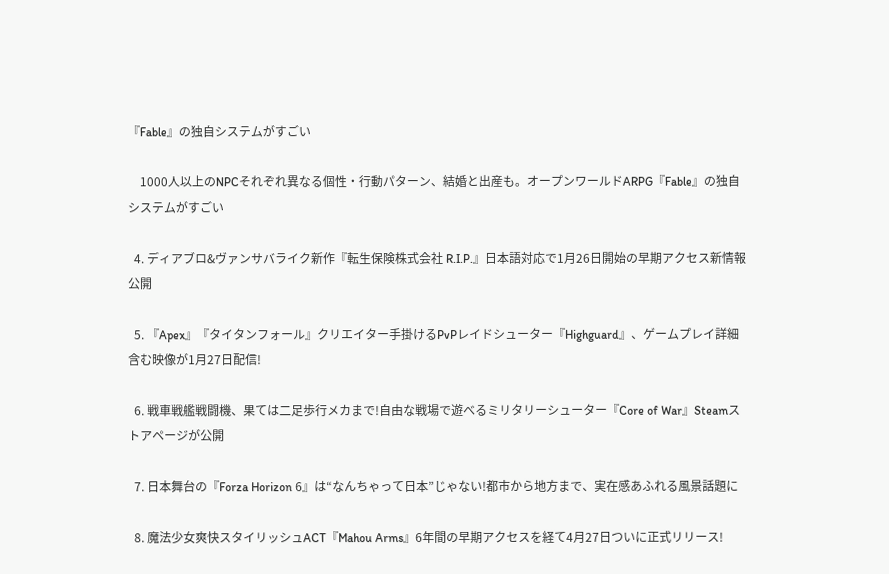『Fable』の独自システムがすごい

    1000人以上のNPCそれぞれ異なる個性・行動パターン、結婚と出産も。オープンワールドARPG『Fable』の独自システムがすごい

  4. ディアブロ&ヴァンサバライク新作『転生保険株式会社 R.I.P.』日本語対応で1月26日開始の早期アクセス新情報公開

  5. 『Apex』『タイタンフォール』クリエイター手掛けるPvPレイドシューター『Highguard』、ゲームプレイ詳細含む映像が1月27日配信!

  6. 戦車戦艦戦闘機、果ては二足歩行メカまで!自由な戦場で遊べるミリタリーシューター『Core of War』Steamストアページが公開

  7. 日本舞台の『Forza Horizon 6』は“なんちゃって日本”じゃない!都市から地方まで、実在感あふれる風景話題に

  8. 魔法少女爽快スタイリッシュACT『Mahou Arms』6年間の早期アクセスを経て4月27日ついに正式リリース!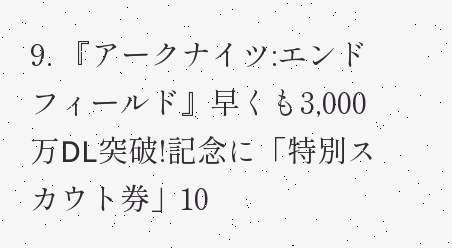9. 『アークナイツ:エンドフィールド』早くも3,000万DL突破!記念に「特別スカウト券」10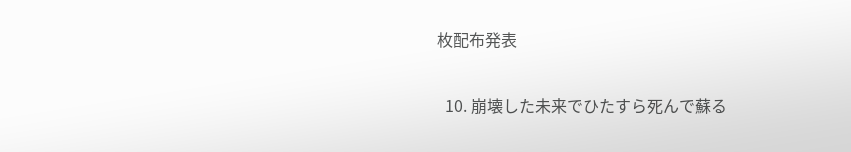枚配布発表

  10. 崩壊した未来でひたすら死んで蘇る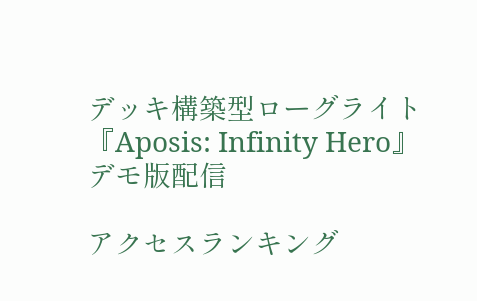デッキ構築型ローグライト『Aposis: Infinity Hero』デモ版配信

アクセスランキング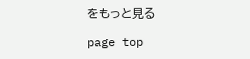をもっと見る

page top